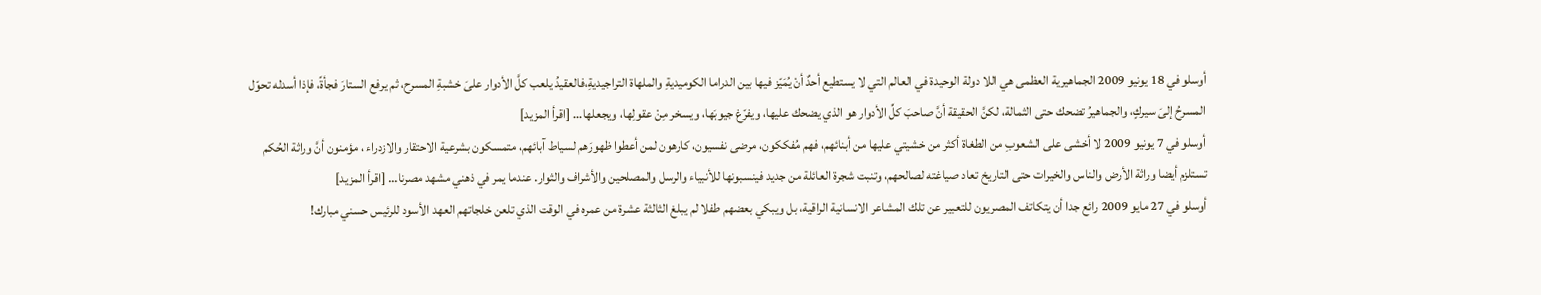أوسلو في 18 يونيو 2009 الجماهيرية العظمى هي اللا دولة الوحيدة في العالم التي لا يستطيع أحدٌ أنْ يُمَيّز فيها بين الدراما الكوميديةِ والملهاة التراجيديةِ،فالعقيدُ يلعب كلَّ الأدوار علىَ خشبةِ المسرح، ثم يرفع الستارَ فجأةً، فإذا أسدله تحوّل المسرحُ إلىَ سيركٍ، والجماهيرُ تضحك حتى الثمالة، لكنَّ الحقيقة أنَّ صاحبَ كلِّ الأدوار هو الذي يضحك عليها، ويفرّغ جيوبَها، ويسخر مِنْ عقولِها، ويجعلها... [اقرأ المزيد]
أوسلو في 7 يونيو 2009 لا أخشى على الشعوبِ من الطغاة أكثر من خشيتي عليها من أبنائهم، فهم مُفككون، مرضى نفسيون، كارهون لمن أعطوا ظهورَهم لسياط آبائهم، متمسكون بشرعية الاحتقار والازدراء ، مؤمنون أنَّ وراثة الحُكم تستلزم أيضا وراثة الأرض والناس والخيرات حتى التاريخ تعاد صياغته لصالحهم، وتنبت شجرة العائلة من جديد فينسبونها للأنبياء والرسل والمصلحين والأشراف والثوار. عندما يمر في ذهني مشهد مصرنا... [اقرأ المزيد]
أوسلو في 27 مايو 2009 رائع جدا أن يتكاتف المصريون للتعبير عن تلك المشاعر الانسانية الراقية، بل ويبكي بعضهم طفلا لم يبلغ الثالثة عشرة من عمره في الوقت الذي تلعن خلجاتهم العهد الأسود للرئيس حسني مبارك!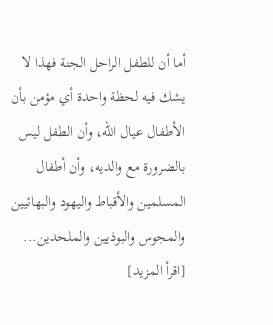أما أن للطفل الراحل الجنة فهذا لا يشك فيه لحظة واحدة أي مؤمن بأن الأطفال عيال الله، وأن الطفل ليس بالضرورة مع والديه، وأن أطفال المسلمين والأقباط واليهود والبهائيين والمجوس والبوذيين والملحدين... [اقرأ المزيد]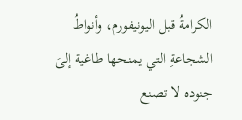الكرامةُ قبل اليونيفورم، وأنواطُ الشجاعةِ التي يمنحها طاغية إلىَ جنوده لا تصنع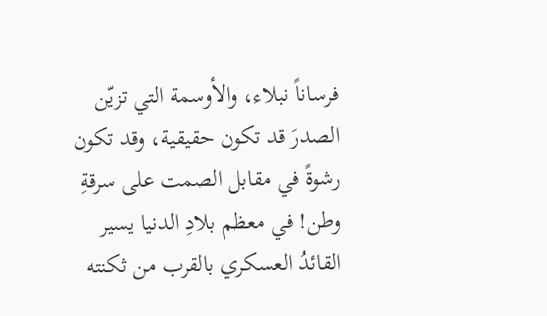فرساناً نبلاء، والأوسمة التي تزيّن الصدرَ قد تكون حقيقية، وقد تكون رشوةً في مقابل الصمت على سرقةِ وطن! في معظم بلادِ الدنيا يسير القائدُ العسكري بالقرب من ثكنته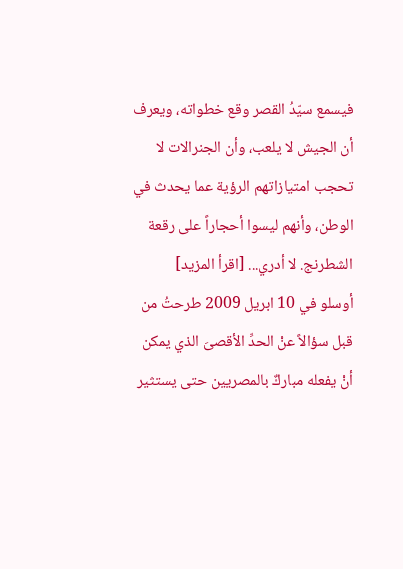فيسمع سيّدُ القصر وقع خطواته، ويعرف أن الجيش لا يلعب، وأن الجنرالات لا تحجب امتيازاتهم الرؤية عما يحدث في الوطن، وأنهم ليسوا أحجاراً على رقعة الشطرنج. لا أدري... [اقرأ المزيد]
أوسلو في 10 ابريل 2009 طرحتُ من قبل سؤالاً عنْ الحدِّ الأقصىَ الذي يمكن أنْ يفعله مباركٌ بالمصريين حتى يستثير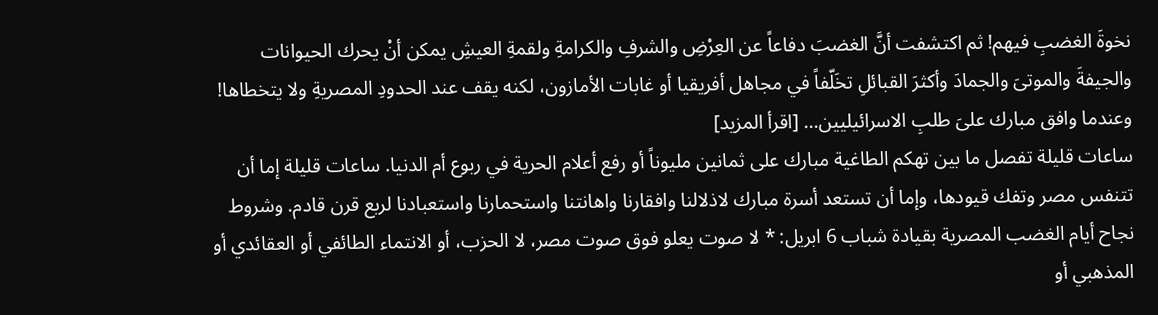نخوةَ الغضبِ فيهم! ثم اكتشفت أنَّ الغضبَ دفاعاً عن العِرْضِ والشرفِ والكرامةِ ولقمةِ العيشِ يمكن أنْ يحرك الحيوانات والجيفةَ والموتىَ والجمادَ وأكثرَ القبائلِ تخَلّفاً في مجاهل أفريقيا أو غابات الأمازون، لكنه يقف عند الحدودِ المصريةِ ولا يتخطاها! وعندما وافق مبارك علىَ طلبِ الاسرائيليين... [اقرأ المزيد]
ساعات قليلة تفصل ما بين تهكم الطاغية مبارك على ثمانين مليوناً أو رفع أعلام الحرية في ربوع أم الدنيا. ساعات قليلة إما أن تتنفس مصر وتفك قيودها، وإما أن تستعد أسرة مبارك لاذلالنا وافقارنا واهانتنا واستحمارنا واستعبادنا لربع قرن قادم. وشروط نجاح أيام الغضب المصرية بقيادة شباب 6 ابريل: * لا صوت يعلو فوق صوت مصر، لا الحزب، أو الانتماء الطائفي أو العقائدي أو المذهبي أو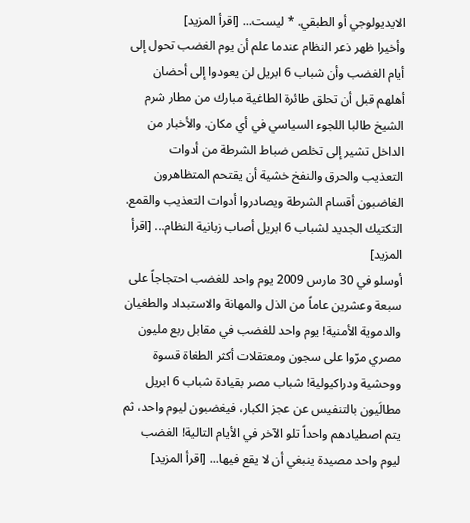الايديولوجي أو الطبقي. * ليست... [اقرأ المزيد]
وأخيرا ظهر ذعر النظام عندما علم أن يوم الغضب تحول إلى أيام الغضب وأن شباب 6 ابريل لن يعودوا إلى أحضان أهلهم قبل أن تحلق طائرة الطاغية مبارك من مطار شرم الشيخ طالبا اللجوء السياسي في أي مكان. والأخبار من الداخل تشير إلى تخلص ضباط الشرطة من أدوات التعذيب والحرق والنفخ خشية أن يقتحم المتظاهرون الغاضبون أقسام الشرطة ويصادروا أدوات التعذيب والقمع. التكتيك الجديد لشباب 6 ابريل أصاب زبانية النظام... [اقرأ المزيد]
أوسلو في 30 مارس 2009 يوم واحد للغضب احتجاجاً على سبعة وعشرين عاماً من الذل والمهانة والاستبداد والطغيان والدموية الأمنية! يوم واحد للغضب في مقابل ربع مليون مصري مرّوا على سجون ومعتقلات أكثر الطغاة قسوة ووحشية ودراكيولية! شباب مصر بقيادة شباب 6 ابريل مطالَيون بالتنفيس عن عجز الكبار، فيغضبون ليوم واحد، ثم يتم اصطيادهم واحداً تلو الآخر في الأيام التالية! الغضب ليوم واحد مصيدة ينبغي أن لا يقع فيها... [اقرأ المزيد]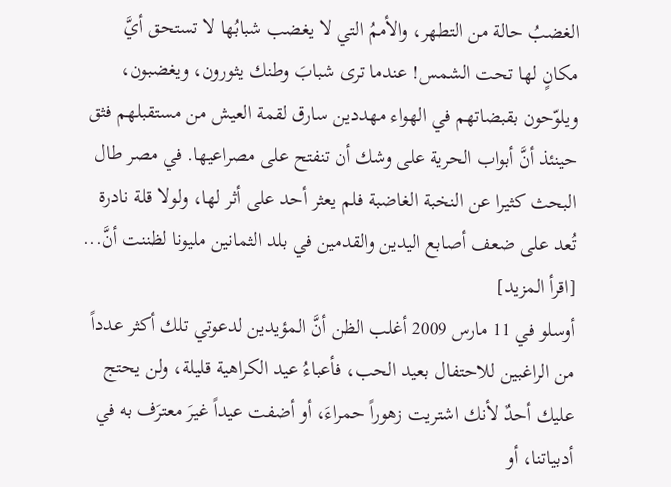الغضبُ حالة من التطهر، والأممُ التي لا يغضب شبابُها لا تستحق أيَّ مكانٍ لها تحت الشمس! عندما ترى شبابَ وطنك يثورون، ويغضبون، ويلوّحون بقبضاتهم في الهواء مهددين سارق لقمة العيش من مستقبلهم فثق حينئذ أنَّ أبواب الحرية على وشك أن تنفتح على مصراعيها. في مصر طال البحث كثيرا عن النخبة الغاضبة فلم يعثر أحد على أثر لها، ولولا قلة نادرة تُعد على ضعف أصابع اليدين والقدمين في بلد الثمانين مليونا لظننت أنَّ... [اقرأ المزيد]
أوسلو في 11 مارس 2009 أغلب الظن أنَّ المؤيدين لدعوتي تلك أكثر عدداً من الراغبين للاحتفال بعيد الحب، فأعباءُ عيد الكراهية قليلة، ولن يحتج عليك أحدٌ لأنك اشتريت زهوراً حمراءَ، أو أضفت عيداً غيرَ معترَف به في أدبياتنا، أو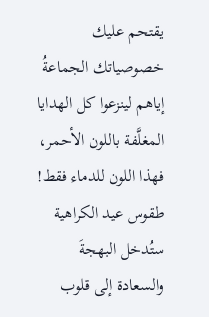يقتحم عليك خصوصياتك الجماعةُ إياهم لينزعوا كل الهدايا المغلَّفة باللون الأحمر، فهذا اللون للدماء فقط! طقوس عيد الكراهية ستُدخل البهجةَ والسعادة إلى قلوب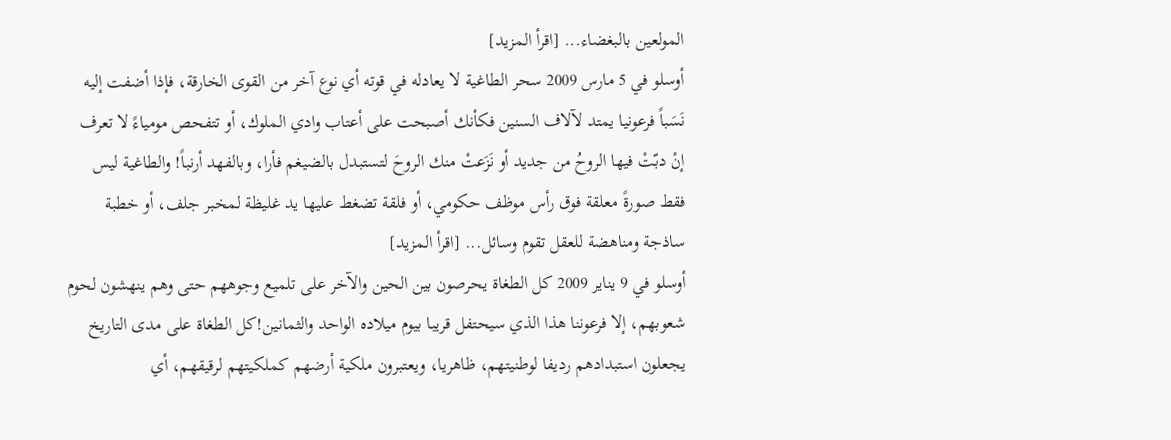المولعين بالبغضاء... [اقرأ المزيد]
أوسلو في 5 مارس 2009 سحر الطاغية لا يعادله في قوته أي نوع آخر من القوى الخارقة، فإذا أضفت إليه نَسَباً فرعونيا يمتد لآلاف السنين فكأنك أصبحت على أعتاب وادي الملوك، أو تتفحص مومياءً لا تعرف إنْ دبّتْ فيها الروحُ من جديد أو نَزَعتْ منك الروحَ لتستبدل بالضيغم فأرا، وبالفهد أرنباً! والطاغية ليس فقط صورةً معلقة فوق رأس موظف حكومي، أو فلقة تضغط عليها يد غليظة لمخبر جلف، أو خطبة ساذجة ومناهضة للعقل تقوم وسائل... [اقرأ المزيد]
أوسلو في 9 يناير 2009 كل الطغاة يحرصون بين الحين والآخر على تلميع وجوههم حتى وهم ينهشون لحوم شعوبهم، إلا فرعوننا هذا الذي سيحتفل قريبا بيوم ميلاده الواحد والثمانين!كل الطغاة على مدى التاريخ يجعلون استبدادهم رديفا لوطنيتهم، ظاهريا، ويعتبرون ملكية أرضهم كملكيتهم لرقيقهم، أي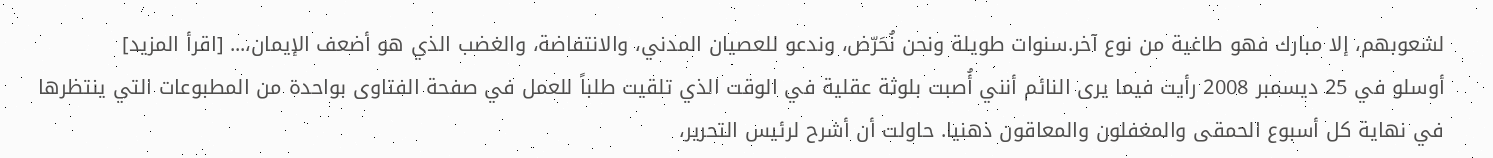لشعوبهم، إلا مبارك فهو طاغية من نوع آخر.سنوات طويلة ونحن نُحَرّض، وندعو للعصيان المدني، والانتفاضة، والغضب الذي هو أضعف الإيمان،... [اقرأ المزيد]
أوسلو في 25 ديسمبر 2008 رأيت فيما يرى النائم أنني أُصبت بلوثة عقلية في الوقت الذي تلقيت طلباً للعمل في صفحة الفتاوى بواحدة من المطبوعات التي ينتظرها في نهاية كل أسبوع الحمقى والمغفلون والمعاقون ذهنيا. حاولت أن أشرح لرئيس التحرير،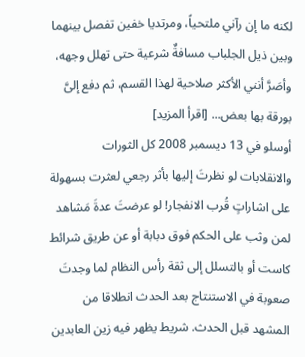لكنه ما إن رآني ملتحياً، ومرتديا خفين تفصل بينهما وبين ذيل الجلباب مسافةٌ شرعية حتى تهلل وجهه، وأصَرَّ أنني الأكثر صلاحية لهذا القسم، ثم دفع إلىَّ بورقة بها بعض... [اقرأ المزيد]
أوسلو في 13 ديسمبر 2008 كل الثورات والانقلابات لو نظرتَ إليها بأثر رجعي لعثرت بسهولة على اشاراتٍ قُرب الانفجار! لو عرضتَ عدةَ مَشاهد لمن وثب على الحكم فوق دبابة أو عن طريق شرائط كاست أو بالتسلل إلى ثقة رأس النظام لما وجدتَ صعوبة في الاستنتاج بعد الحدث انطلاقا من المشهد قبل الحدث. شريط يظهر فيه زين العابدين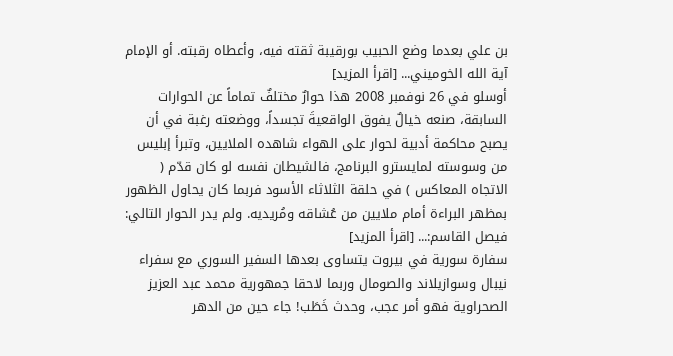بن علي بعدما وضع الحبيب بورقيبة ثقته فيه، وأعطاه رقبته. أو الإمام آية الله الخوميني... [اقرأ المزيد]
أوسلو في 26 نوفمبر 2008 هذا حوارٌ مختلفٌ تماماً عن الحوارات السابقة، صنعه خيالٌ يفوق الواقعيةَ تجسداً، ووضعته رغبة في أن يصبح محاكمة أدبية لحوار على الهواء شاهده الملايين، وتبرأ إبليس من وسوسته لمايسترو البرنامج، فالشيطان نفسه لو كان قدّم ( الاتجاه المعاكس ) في حلقة الثلاثاء الأسود فربما كان يحاول الظهور بمظهر البراءة أمام ملايين من عُشاقه ومُريديه. ولم يدر الحوار التالي: فيصل القاسم:... [اقرأ المزيد]
سفارة سورية في بيروت يتساوى بعدها السفير السوري مع سفراء نيبال وسوازيلاند والصومال وربما لاحقا جمهورية محمد عبد العزيز الصحراوية فهو أمر عجب، وحدث خَطَب! جاء حين من الدهر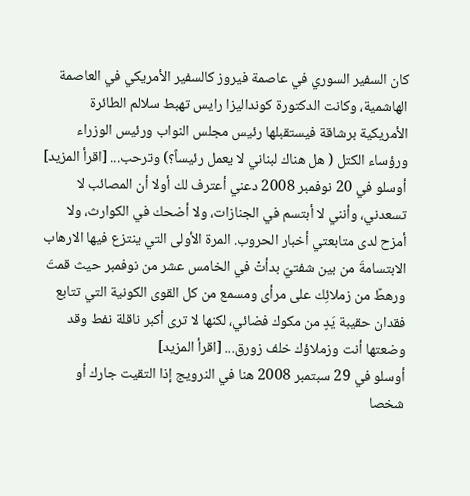كان السفير السوري في عاصمة فيروز كالسفير الأمريكي في العاصمة الهاشمية، وكانت الدكتورة كونداليزا رايس تهبط سلالم الطائرة الأمريكية برشاقة فيستقبلها رئيس مجلس النواب ورئيس الوزراء ورؤساء الكتل ( هل هناك لبناني لا يعمل رئيساً؟) وترحب... [اقرأ المزيد]
أوسلو في 20 نوفمبر 2008 دعني أعترف لك أولا أن المصائب لا تسعدني، وأنني لا أبتسم في الجنازات، ولا أضحك في الكوارث، ولا أمزح لدى متابعتي أخبار الحروب. المرة الأولى التي ينتزع فيها الارهاب الابتسامةَ من بين شفتيّ بدأتْ في الخامس عشر من نوفمبر حيث قمتَ ورهطٌ من زملائِك على مرأى ومسمع من كل القوى الكونية التي تتابع فقدان حقيبة يَدٍ من مكوك فضائي، لكنها لا ترى أكبر ناقلة نفط وقد وضعتها أنت وزملاؤك خلف زورق... [اقرأ المزيد]
أوسلو في 29 سبتمبر 2008 هنا في النرويج إذا التقيت جارك أو شخصا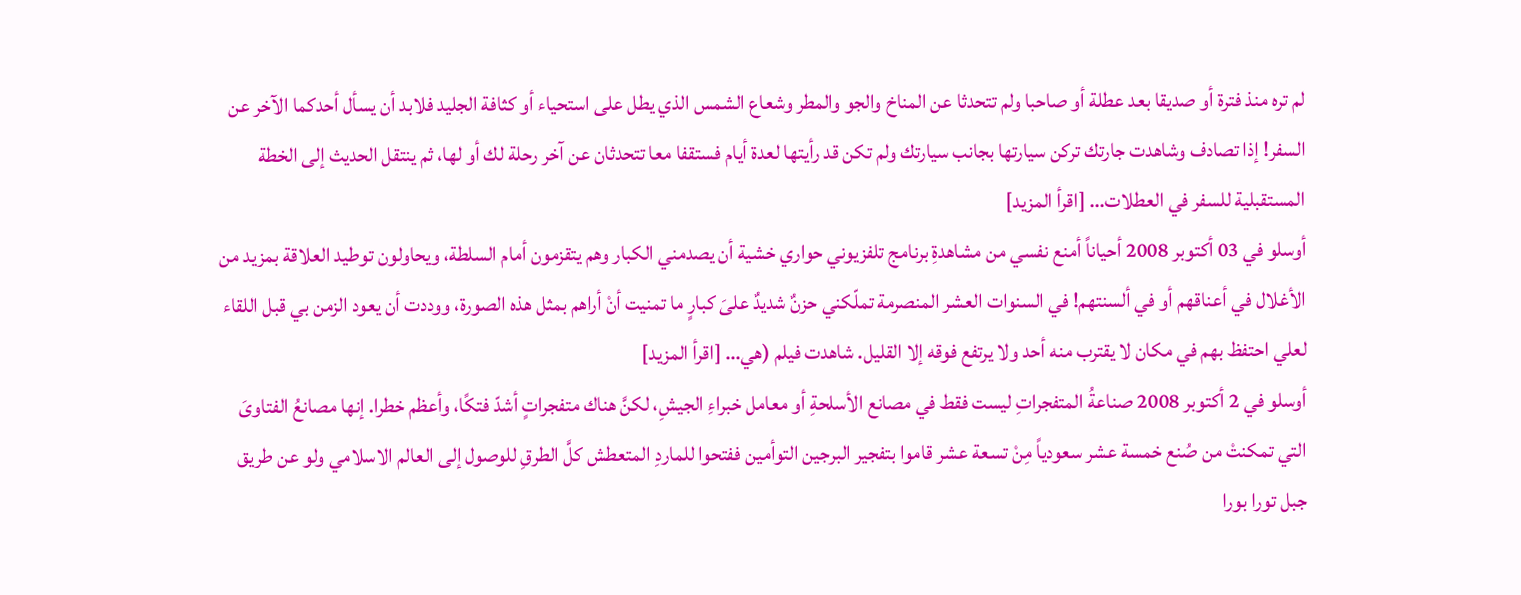لم تره منذ فترة أو صديقا بعد عطلة أو صاحبا ولم تتحدثا عن المناخ والجو والمطر وشعاع الشمس الذي يطل على استحياء أو كثافة الجليد فلابد أن يسأل أحدكما الآخر عن السفر! إذا تصادف وشاهدت جارتك تركن سيارتها بجانب سيارتك ولم تكن قد رأيتها لعدة أيام فستقفا معا تتحدثان عن آخر رحلة لك أو لها، ثم ينتقل الحديث إلى الخطة المستقبلية للسفر في العطلات... [اقرأ المزيد]
أوسلو في 03 أكتوبر 2008 أحياناً أمنع نفسي من مشاهدةِ برنامج تلفزيوني حواري خشية أن يصدمني الكبار وهم يتقزمون أمام السلطة، ويحاولون توطيد العلاقة بمزيد من الأغلال في أعناقهم أو في ألسنتهم! في السنوات العشر المنصرمة تملّكني حزنٌ شديدٌ علىَ كبارٍ ما تمنيت أنْ أراهم بمثل هذه الصورة، ووددت أن يعود الزمن بي قبل اللقاء لعلي احتفظ بهم في مكان لا يقترب منه أحد ولا يرتفع فوقه إلا القليل. شاهدت فيلم (هي... [اقرأ المزيد]
أوسلو في 2 أكتوبر 2008 صناعةُ المتفجراتِ ليست فقط في مصانع الأسلحةِ أو معامل خبراءِ الجيشِ، لكنَّ هناك متفجراتٍ أشدّ فتكًا، وأعظم خطرا. إنها مصانعُ الفتاوىَ التي تمكنتْ من صُنع خمسة عشر سعودياً مِنْ تسعة عشر قاموا بتفجير البرجين التوأمين ففتحوا للماردِ المتعطش كلَّ الطرقِ للوصول إلى العالم الاسلامي ولو عن طريق جبل تورا بورا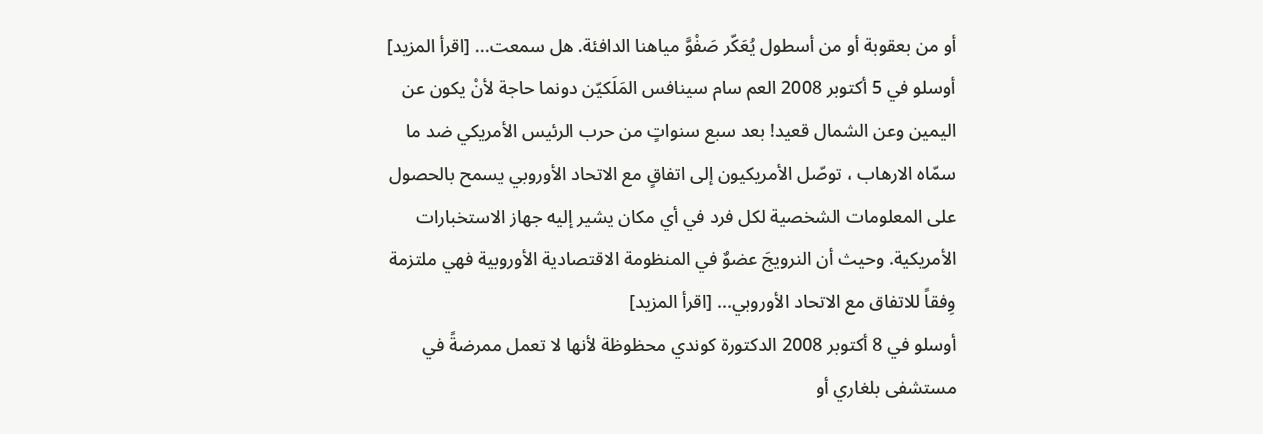أو من بعقوبة أو من أسطول يُعَكّر صَفْوَّ مياهنا الدافئة. هل سمعت... [اقرأ المزيد]
أوسلو في 5 أكتوبر 2008 العم سام سينافس المَلَكيّن دونما حاجة لأنْ يكون عن اليمين وعن الشمال قعيد! بعد سبع سنواتٍ من حرب الرئيس الأمريكي ضد ما سمّاه الارهاب ، توصّل الأمريكيون إلى اتفاقٍ مع الاتحاد الأوروبي يسمح بالحصول على المعلومات الشخصية لكل فرد في أي مكان يشير إليه جهاز الاستخبارات الأمريكية. وحيث أن النرويجَ عضوٌ في المنظومة الاقتصادية الأوروبية فهي ملتزمة وِفقاً للاتفاق مع الاتحاد الأوروبي... [اقرأ المزيد]
أوسلو في 8 أكتوبر 2008 الدكتورة كوندي محظوظة لأنها لا تعمل ممرضةً في مستشفى بلغاري أو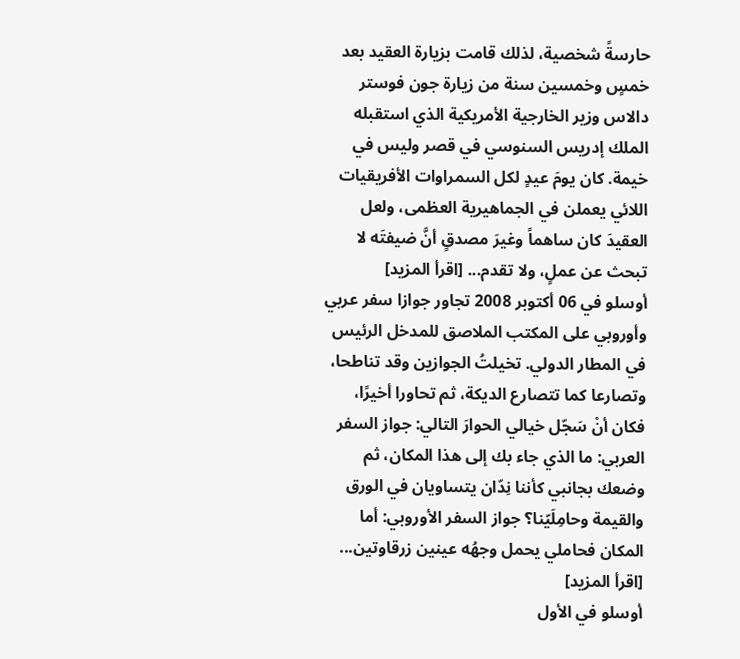حارسةً شخصية، لذلك قامت بزيارة العقيد بعد خمسٍ وخمسين سنة من زيارة جون فوستر دالاس وزير الخارجية الأمريكية الذي استقبله الملك إدريس السنوسي في قصر وليس في خيمة. كان يومَ عيدٍ لكل السمراوات الأفريقيات اللائي يعملن في الجماهيرية العظمى، ولعل العقيدَ كان ساهماً وغيرَ مصدقٍ أنَّ ضيفتَه لا تبحث عن عملٍ، ولا تقدم... [اقرأ المزيد]
أوسلو في 06 أكتوبر 2008 تجاور جوازا سفر عربي وأوروبي على المكتب الملاصق للمدخل الرئيس في المطار الدولي. تخيلتُ الجوازين وقد تناطحا، وتصارعا كما تتصارع الديكة، ثم تحاورا أخيرًا، فكان أنْ سَجّل خيالي الحوارَ التالي: جواز السفر العربي: ما الذي جاء بك إلى هذا المكان، ثم وضعك بجانبي كأننا نِدّان يتساويان في الورق والقيمة وحامِلَيّنا؟ جواز السفر الأوروبي: أما المكان فحاملي يحمل وجهُه عينين زرقاوتين... [اقرأ المزيد]
أوسلو في الأول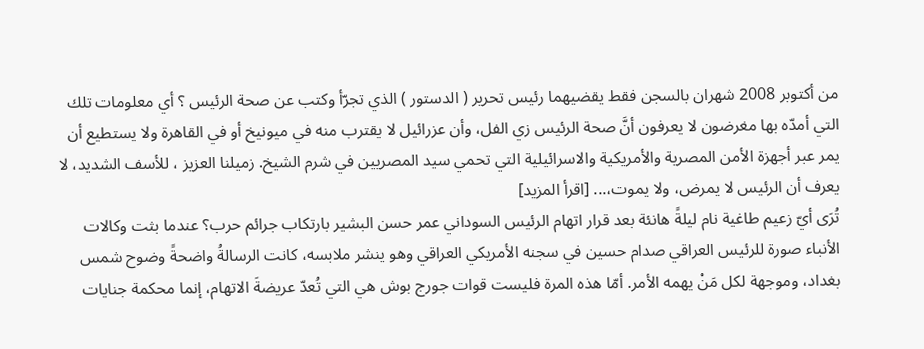من أكتوبر 2008 شهران بالسجن فقط يقضيهما رئيس تحرير ( الدستور ) الذي تجرّأ وكتب عن صحة الرئيس ؟ أي معلومات تلك التي أمدّه بها مغرضون لا يعرفون أنَّ صحة الرئيس زي الفل، وأن عزرائيل لا يقترب منه في ميونيخ أو في القاهرة ولا يستطيع أن يمر عبر أجهزة الأمن المصرية والأمريكية والاسرائيلية التي تحمي سيد المصريين في شرم الشيخ. زميلنا العزيز ، للأسف الشديد، لا يعرف أن الرئيس لا يمرض، ولا يموت،... [اقرأ المزيد]
تُرَى أيّ زعيم طاغية نام ليلةً هانئة بعد قرار اتهام الرئيس السوداني عمر حسن البشير بارتكاب جرائم حرب؟ عندما بثت وكالات الأنباء صورة للرئيس العراقي صدام حسين في سجنه الأمريكي العراقي وهو ينشر ملابسه، كانت الرسالةُ واضحةً وضوح شمس بغداد، وموجهة لكل مَنْ يهمه الأمر. أمّا هذه المرة فليست قوات جورج بوش هي التي تُعدّ عريضةَ الاتهام، إنما محكمة جنايات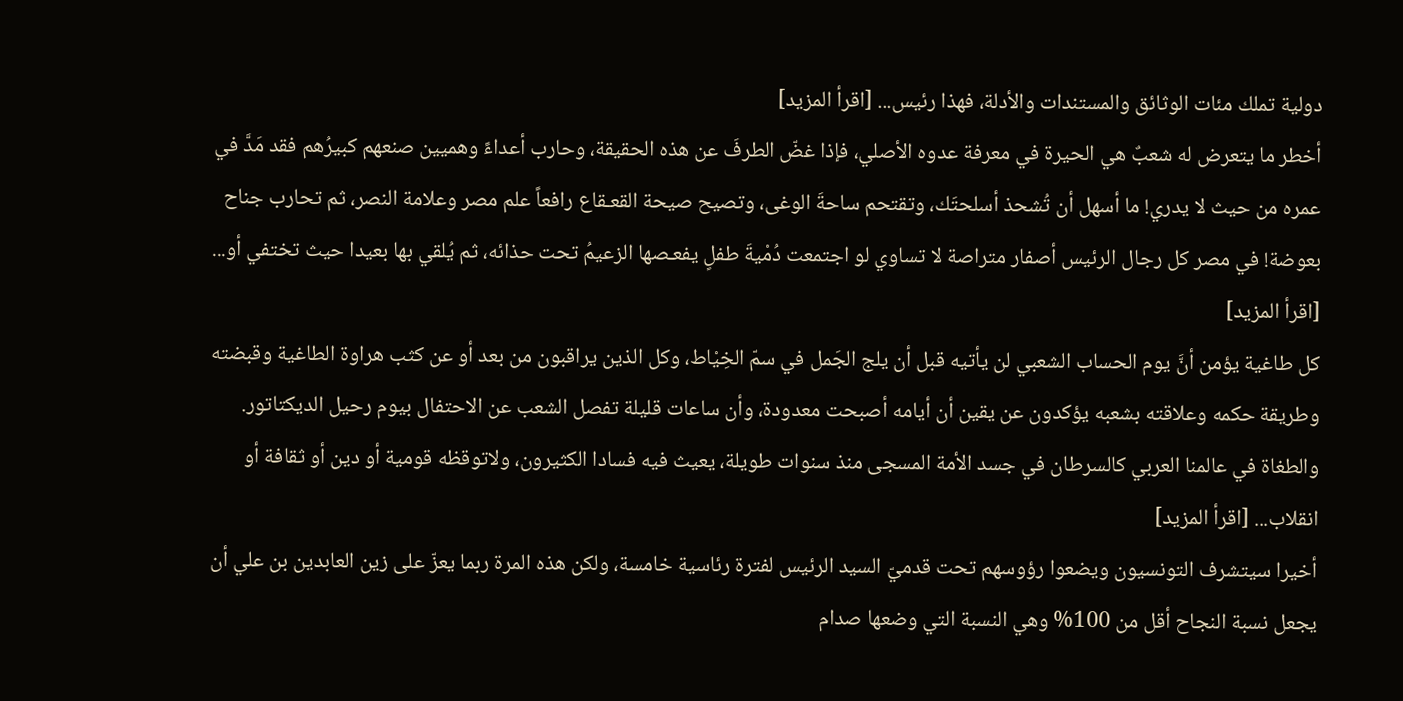دولية تملك مئات الوثائق والمستندات والأدلة، فهذا رئيس... [اقرأ المزيد]
أخطر ما يتعرض له شعبٌ هي الحيرة في معرفة عدوه الأصلي، فإذا غضّ الطرفَ عن هذه الحقيقة، وحارب أعداءً وهميين صنعهم كبيرُهم فقد مَدَّ في عمره من حيث لا يدري! ما أسهل أن تُشحذ أسلحتَك، وتقتحم ساحةَ الوغى، وتصيح صيحة القعـقاع رافعاً علم مصر وعلامة النصر، ثم تحارب جناح بعوضة! في مصر كل رجال الرئيس أصفار متراصة لا تساوي لو اجتمعت دُمْيةَ طفلٍ يفعـصها الزعيمُ تحت حذائه، ثم يُلقي بها بعيدا حيث تختفي أو... [اقرأ المزيد]
كل طاغية يؤمن أنَّ يوم الحساب الشعبي لن يأتيه قبل أن يلج الجَمل في سمّ الخِيْاط، وكل الذين يراقبون من بعد أو عن كثب هراوة الطاغية وقبضته وطريقة حكمه وعلاقته بشعبه يؤكدون عن يقين أن أيامه أصبحت معدودة، وأن ساعات قليلة تفصل الشعب عن الاحتفال بيوم رحيل الديكتاتور. والطغاة في عالمنا العربي كالسرطان في جسد الأمة المسجى منذ سنوات طويلة، يعيث فيه فسادا الكثيرون، ولاتوقظه قومية أو دين أو ثقافة أو انقلاب... [اقرأ المزيد]
أخيرا سيتشرف التونسيون ويضعوا رؤوسهم تحت قدميّ السيد الرئيس لفترة رئاسية خامسة، ولكن هذه المرة ربما يعزّ على زين العابدين بن علي أن يجعل نسبة النجاح أقل من 100% وهي النسبة التي وضعها صدام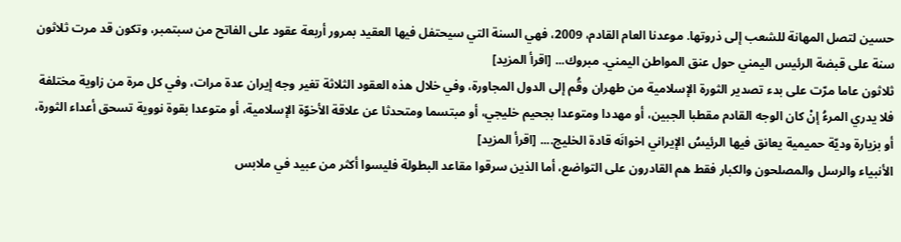حسين لتصل المهانة للشعب إلى ذروتها. موعدنا العام القادم، 2009، فهي السنة التي سيحتفل فيها العقيد بمرور أربعة عقود على الفاتح من سبتمبر، وتكون قد مرت ثلاثون سنة على قبضة الرئيس اليمني حول عنق المواطن اليمني. مبروك... [اقرأ المزيد]
ثلاثون عاما مرّت على بدء تصدير الثورة الإسلامية من طهران وقُم إلى الدول المجاورة، وفي خلال هذه العقود الثلاثة تغير وجه إيران عدة مرات، وفي كل مرة من زاوية مختلفة فلا يدري المرءُ إنْ كان الوجه القادم مقطبا الجبين، أو مهددا ومتوعدا بجحيم خليجي، أو مبتسما ومتحدثا عن علاقة الأخوّة الإسلامية، أو متوعدا بقوة نووية تسحق أعداء الثورة، أو بزيارة وديّة حميمية يعانق فيها الرئيسُ الإيراني اخوانَه قادة الخليج.... [اقرأ المزيد]
الأنبياء والرسل والمصلحون والكبار فقط هم القادرون على التواضع، أما الذين سرقوا مقاعد البطولة فليسوا أكثر من عبيد في ملابس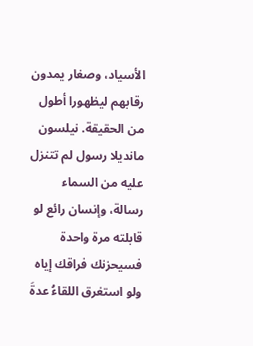الأسياد، وصغار يمدون رقابهم ليظهورا أطول من الحقيقة. نيلسون مانديلا رسول لم تتنزل عليه من السماء رسالة، وإنسان رائع لو قابلته مرة واحدة فسيحزنك فراقك إياه ولو استغرق اللقاءُ عدةَ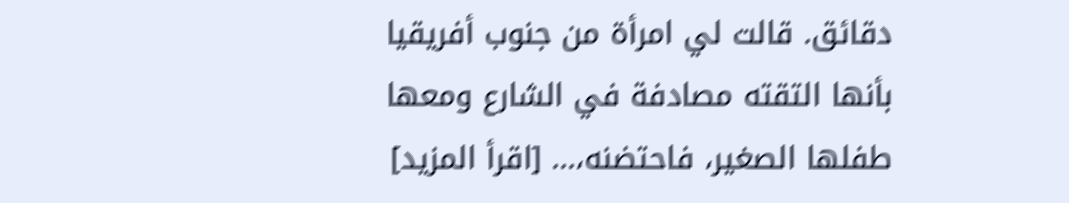دقائق. قالت لي امرأة من جنوب أفريقيا بأنها التقته مصادفة في الشارع ومعها طفلها الصغير، فاحتضنه،... [اقرأ المزيد]